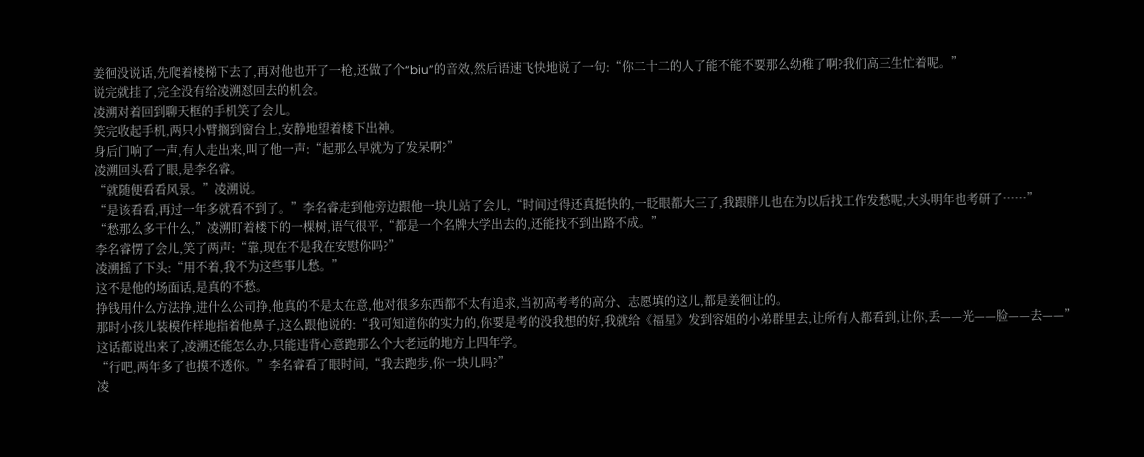姜徊没说话,先爬着楼梯下去了,再对他也开了一枪,还做了个“biu”的音效,然后语速飞快地说了一句:“你二十二的人了能不能不要那么幼稚了啊?我们高三生忙着呢。”
说完就挂了,完全没有给凌溯怼回去的机会。
凌溯对着回到聊天框的手机笑了会儿。
笑完收起手机,两只小臂搁到窗台上,安静地望着楼下出神。
身后门响了一声,有人走出来,叫了他一声:“起那么早就为了发呆啊?”
凌溯回头看了眼,是李名睿。
“就随便看看风景。”凌溯说。
“是该看看,再过一年多就看不到了。”李名睿走到他旁边跟他一块儿站了会儿,“时间过得还真挺快的,一眨眼都大三了,我跟胖儿也在为以后找工作发愁呢,大头明年也考研了……”
“愁那么多干什么,”凌溯盯着楼下的一棵树,语气很平,“都是一个名牌大学出去的,还能找不到出路不成。”
李名睿愣了会儿,笑了两声:“靠,现在不是我在安慰你吗?”
凌溯摇了下头:“用不着,我不为这些事儿愁。”
这不是他的场面话,是真的不愁。
挣钱用什么方法挣,进什么公司挣,他真的不是太在意,他对很多东西都不太有追求,当初高考考的高分、志愿填的这儿,都是姜徊让的。
那时小孩儿装模作样地指着他鼻子,这么跟他说的:“我可知道你的实力的,你要是考的没我想的好,我就给《福星》发到容姐的小弟群里去,让所有人都看到,让你,丢——光——脸——去——”
这话都说出来了,凌溯还能怎么办,只能违背心意跑那么个大老远的地方上四年学。
“行吧,两年多了也摸不透你。”李名睿看了眼时间,“我去跑步,你一块儿吗?”
凌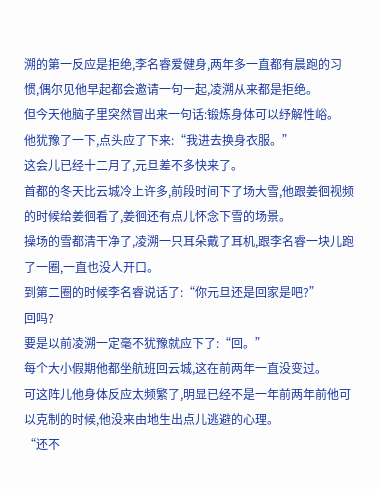溯的第一反应是拒绝,李名睿爱健身,两年多一直都有晨跑的习惯,偶尔见他早起都会邀请一句一起,凌溯从来都是拒绝。
但今天他脑子里突然冒出来一句话:锻炼身体可以纾解性峪。
他犹豫了一下,点头应了下来:“我进去换身衣服。”
这会儿已经十二月了,元旦差不多快来了。
首都的冬天比云城冷上许多,前段时间下了场大雪,他跟姜徊视频的时候给姜徊看了,姜徊还有点儿怀念下雪的场景。
操场的雪都清干净了,凌溯一只耳朵戴了耳机,跟李名睿一块儿跑了一圈,一直也没人开口。
到第二圈的时候李名睿说话了:“你元旦还是回家是吧?”
回吗?
要是以前凌溯一定毫不犹豫就应下了:“回。”
每个大小假期他都坐航班回云城,这在前两年一直没变过。
可这阵儿他身体反应太频繁了,明显已经不是一年前两年前他可以克制的时候,他没来由地生出点儿逃避的心理。
“还不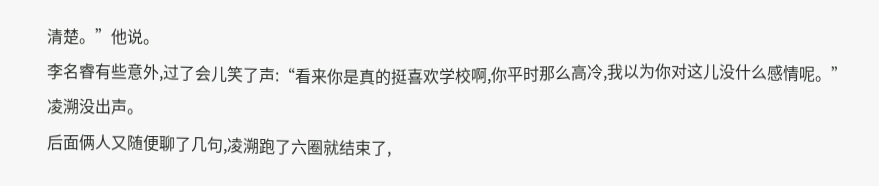清楚。”他说。
李名睿有些意外,过了会儿笑了声:“看来你是真的挺喜欢学校啊,你平时那么高冷,我以为你对这儿没什么感情呢。”
凌溯没出声。
后面俩人又随便聊了几句,凌溯跑了六圈就结束了,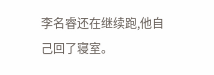李名睿还在继续跑,他自己回了寝室。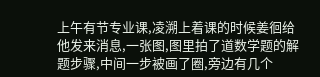上午有节专业课,凌溯上着课的时候姜徊给他发来消息,一张图,图里拍了道数学题的解题步骤,中间一步被画了圈,旁边有几个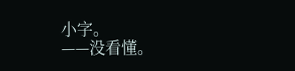小字。
——没看懂。